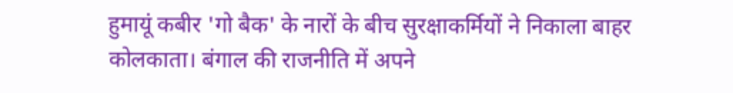हुमायूं कबीर 'गो बैक' के नारों के बीच सुरक्षाकर्मियों ने निकाला बाहर
कोलकाता। बंगाल की राजनीति में अपने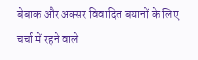बेबाक और अक्सर विवादित बयानों के लिए चर्चा में रहने वाले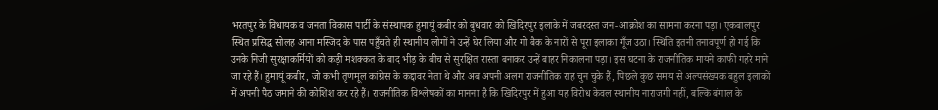भरतपुर के विधायक व जनता विकास पार्टी के संस्थापक हुमायूं कबीर को बुधवार को खिदिरपुर इलाके में जबरदस्त जन-आक्रोश का सामना करना पड़ा। एकबालपुर स्थित प्रसिद्ध सोलह आना मस्जिद के पास पहुँचते ही स्थानीय लोगों ने उन्हें घेर लिया और गो बैक के नारों से पूरा इलाका गूँज उठा। स्थिति इतनी तनावपूर्ण हो गई कि उनके निजी सुरक्षाकर्मियों को कड़ी मशक्कत के बाद भीड़ के बीच से सुरक्षित रास्ता बनाकर उन्हें बाहर निकालना पड़ा। इस घटना के राजनीतिक मायने काफी गहरे माने जा रहे हैं। हुमायूं कबीर, जो कभी तृणमूल कांग्रेस के कद्दावर नेता थे और अब अपनी अलग राजनीतिक राह चुन चुके हैं, पिछले कुछ समय से अल्पसंख्यक बहुल इलाकों में अपनी पैठ जमाने की कोशिश कर रहे हैं। राजनीतिक विश्लेषकों का मानना है कि खिदिरपुर में हुआ यह विरोध केवल स्थानीय नाराजगी नहीं, बल्कि बंगाल के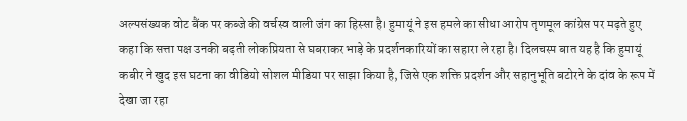अल्पसंख्यक वोट बैंक पर कब्जे की वर्चस्व वाली जंग का हिस्सा है। हुमायूं ने इस हमले का सीधा आरोप तृणमूल कांग्रेस पर मढ़ते हुए कहा कि सत्ता पक्ष उनकी बढ़ती लोकप्रियता से घबराकर भाड़े के प्रदर्शनकारियों का सहारा ले रहा है। दिलचस्प बात यह है कि हुमायूं कबीर ने खुद इस घटना का वीडियो सोशल मीडिया पर साझा किया है, जिसे एक शक्ति प्रदर्शन और सहानुभूति बटोरने के दांव के रूप में देखा जा रहा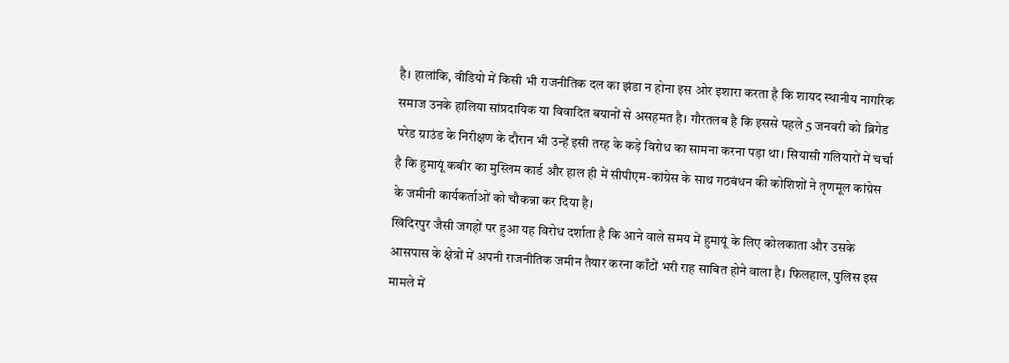है। हालांकि, वीडियो में किसी भी राजनीतिक दल का झंडा न होना इस ओर इशारा करता है कि शायद स्थानीय नागरिक समाज उनके हालिया सांप्रदायिक या विवादित बयानों से असहमत है। गौरतलब है कि इससे पहले 5 जनवरी को ब्रिगेड परेड ग्राउंड के निरीक्षण के दौरान भी उन्हें इसी तरह के कड़े विरोध का सामना करना पड़ा था। सियासी गलियारों में चर्चा है कि हुमायूं कबीर का मुस्लिम कार्ड और हाल ही में सीपीएम-कांग्रेस के साथ गठबंधन की कोशिशों ने तृणमूल कांग्रेस के जमीनी कार्यकर्ताओं को चौकन्ना कर दिया है।
खिदिरपुर जैसी जगहों पर हुआ यह विरोध दर्शाता है कि आने वाले समय में हुमायूं के लिए कोलकाता और उसके आसपास के क्षेत्रों में अपनी राजनीतिक जमीन तैयार करना काँटों भरी राह साबित होने वाला है। फिलहाल, पुलिस इस मामले में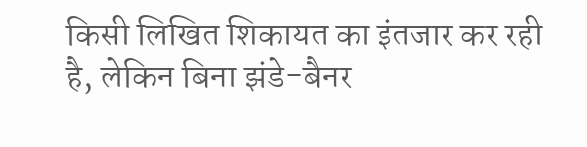किसी लिखित शिकायत का इंतजार कर रही है, लेकिन बिना झंडे-बैनर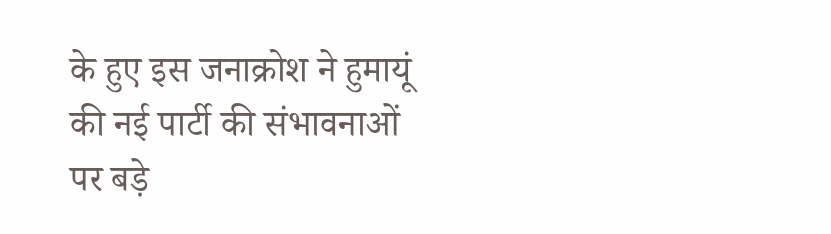के हुए इस जनाक्रोश ने हुमायूं की नई पार्टी की संभावनाओं पर बड़े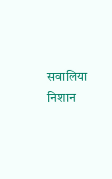सवालिया निशान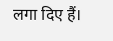लगा दिए हैं।